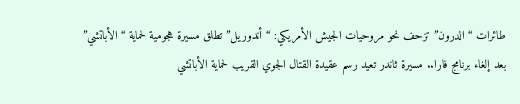طائرات “الدرون” تزحف نحو مروحيات الجيش الأمريكي: “أندوريل” تطلق مسيرة هجومية لحماية “الأباتشي”
بعد إلغاء برنامج فارا.. مسيرة ثاندر تعيد رسم عقيدة القتال الجوي القريب لحماية الأباتشي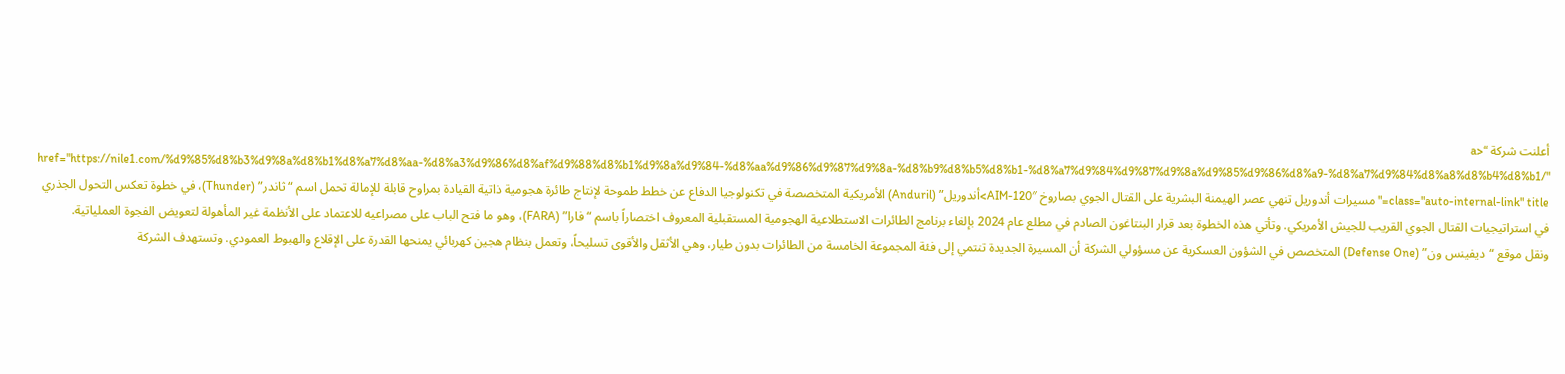أعلنت شركة “<a href="https://nile1.com/%d9%85%d8%b3%d9%8a%d8%b1%d8%a7%d8%aa-%d8%a3%d9%86%d8%af%d9%88%d8%b1%d9%8a%d9%84-%d8%aa%d9%86%d9%87%d9%8a-%d8%b9%d8%b5%d8%b1-%d8%a7%d9%84%d9%87%d9%8a%d9%85%d9%86%d8%a9-%d8%a7%d9%84%d8%a8%d8%b4%d8%b1/" class="auto-internal-link" title="مسيرات أندوريل تنهي عصر الهيمنة البشرية على القتال الجوي بصاروخ AIM-120″>أندوريل” (Anduril) الأمريكية المتخصصة في تكنولوجيا الدفاع عن خطط طموحة لإنتاج طائرة هجومية ذاتية القيادة بمراوح قابلة للإمالة تحمل اسم “ثاندر” (Thunder)، في خطوة تعكس التحول الجذري في استراتيجيات القتال الجوي القريب للجيش الأمريكي. وتأتي هذه الخطوة بعد قرار البنتاغون الصادم في مطلع عام 2024 بإلغاء برنامج الطائرات الاستطلاعية الهجومية المستقبلية المعروف اختصاراً باسم “فارا” (FARA)، وهو ما فتح الباب على مصراعيه للاعتماد على الأنظمة غير المأهولة لتعويض الفجوة العملياتية.
ونقل موقع “ديفينس ون” (Defense One) المتخصص في الشؤون العسكرية عن مسؤولي الشركة أن المسيرة الجديدة تنتمي إلى فئة المجموعة الخامسة من الطائرات بدون طيار، وهي الأثقل والأقوى تسليحاً، وتعمل بنظام هجين كهربائي يمنحها القدرة على الإقلاع والهبوط العمودي. وتستهدف الشركة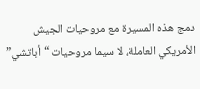دمج هذه المسيرة مع مروحيات الجيش الأمريكي العاملة، لا سيما مروحيات “أباتشي”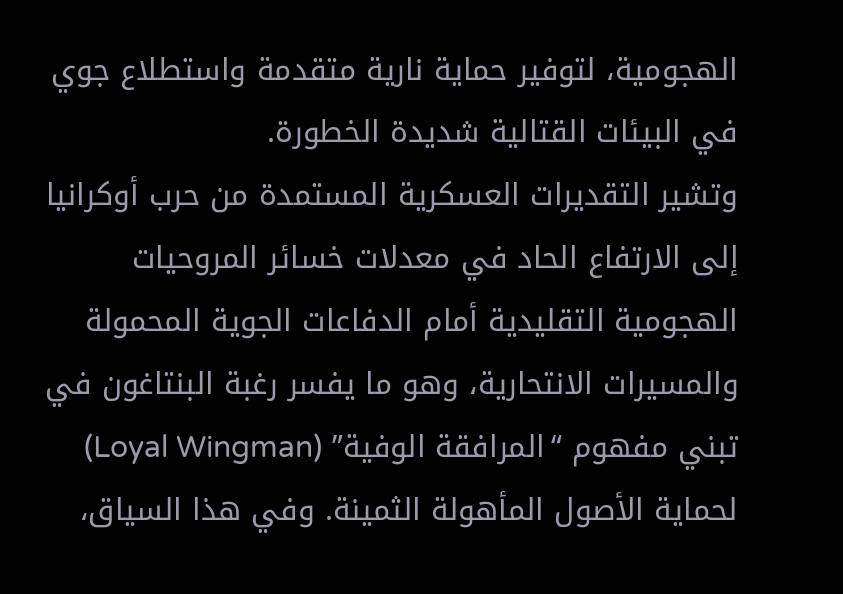الهجومية، لتوفير حماية نارية متقدمة واستطلاع جوي في البيئات القتالية شديدة الخطورة.
وتشير التقديرات العسكرية المستمدة من حرب أوكرانيا إلى الارتفاع الحاد في معدلات خسائر المروحيات الهجومية التقليدية أمام الدفاعات الجوية المحمولة والمسيرات الانتحارية، وهو ما يفسر رغبة البنتاغون في تبني مفهوم “المرافقة الوفية” (Loyal Wingman) لحماية الأصول المأهولة الثمينة. وفي هذا السياق،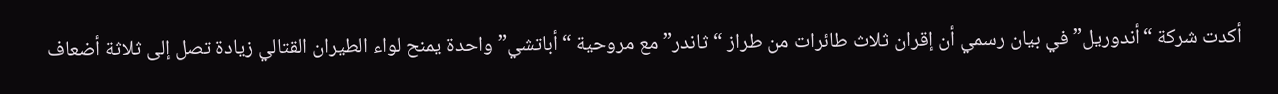أكدت شركة “أندوريل” في بيان رسمي أن إقران ثلاث طائرات من طراز “ثاندر” مع مروحية “أباتشي” واحدة يمنح لواء الطيران القتالي زيادة تصل إلى ثلاثة أضعاف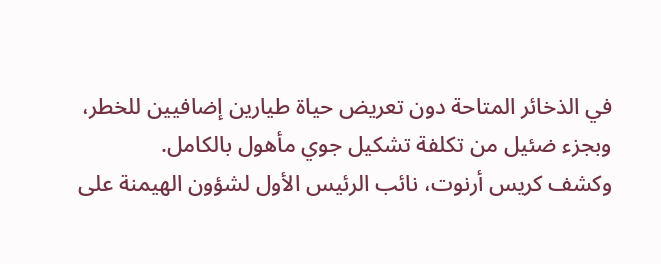في الذخائر المتاحة دون تعريض حياة طيارين إضافيين للخطر، وبجزء ضئيل من تكلفة تشكيل جوي مأهول بالكامل.
وكشف كريس أرنوت، نائب الرئيس الأول لشؤون الهيمنة على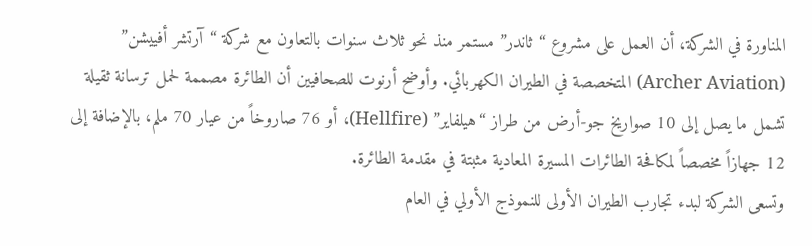المناورة في الشركة، أن العمل على مشروع “ثاندر” مستمر منذ نحو ثلاث سنوات بالتعاون مع شركة “آرتشر أفييشن” (Archer Aviation) المتخصصة في الطيران الكهربائي. وأوضح أرنوت للصحافيين أن الطائرة مصممة لحمل ترسانة ثقيلة تشمل ما يصل إلى 10 صواريخ جو-أرض من طراز “هيلفاير” (Hellfire)، أو 76 صاروخاً من عيار 70 ملم، بالإضافة إلى 12 جهازاً مخصصاً لمكافحة الطائرات المسيرة المعادية مثبتة في مقدمة الطائرة.
وتسعى الشركة لبدء تجارب الطيران الأولى للنموذج الأولي في العام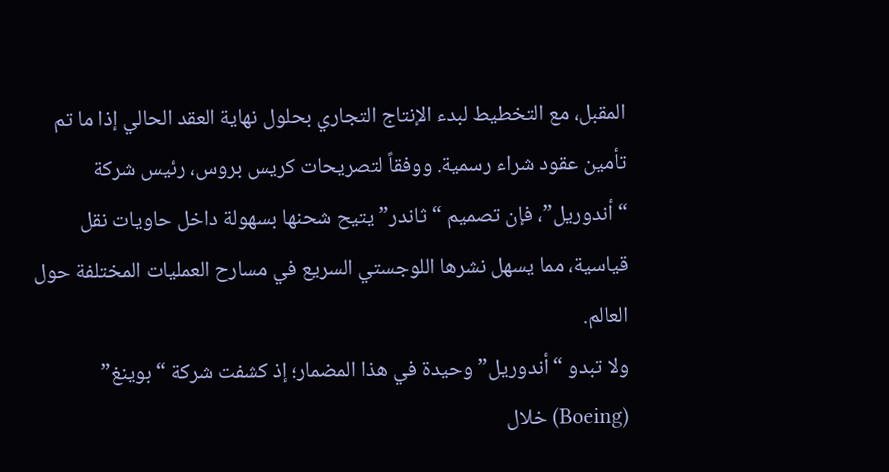المقبل، مع التخطيط لبدء الإنتاج التجاري بحلول نهاية العقد الحالي إذا ما تم تأمين عقود شراء رسمية. ووفقاً لتصريحات كريس بروس، رئيس شركة “أندوريل”، فإن تصميم “ثاندر” يتيح شحنها بسهولة داخل حاويات نقل قياسية، مما يسهل نشرها اللوجستي السريع في مسارح العمليات المختلفة حول العالم.
ولا تبدو “أندوريل” وحيدة في هذا المضمار؛ إذ كشفت شركة “بوينغ” (Boeing) خلال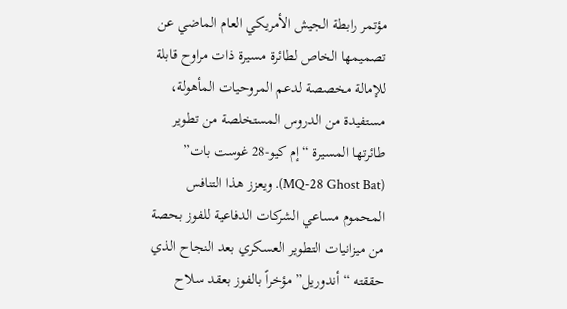مؤتمر رابطة الجيش الأمريكي العام الماضي عن تصميمها الخاص لطائرة مسيرة ذات مراوح قابلة للإمالة مخصصة لدعم المروحيات المأهولة، مستفيدة من الدروس المستخلصة من تطوير طائرتها المسيرة “إم كيو-28 غوست بات” (MQ-28 Ghost Bat). ويعزز هذا التنافس المحموم مساعي الشركات الدفاعية للفوز بحصة من ميزانيات التطوير العسكري بعد النجاح الذي حققته “أندوريل” مؤخراً بالفوز بعقد سلاح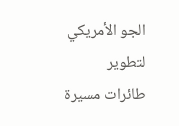الجو الأمريكي لتطوير طائرات مسيرة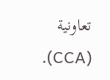تعاونية (CCA).